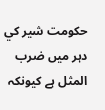حکومت شير کي
دہر ميں ضرب المثل ہے کيونکہ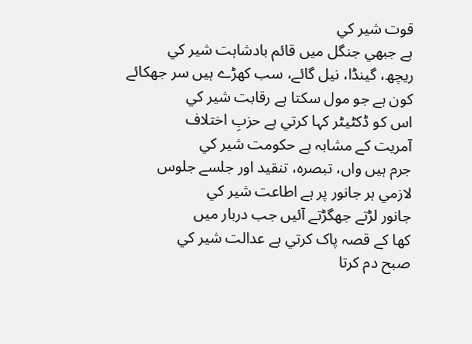قوت شير کي
ہے جبھي جنگل ميں قائم بادشاہت شير کي
ريچھ، گينڈا، نيل گائے، سب کھڑے ہيں سر جھکائے
کون ہے جو مول سکتا ہے رقابت شير کي
اس کو ڈکٹيٹر کہا کرتي ہے حزبِ اختلاف
آمريت کے مشابہ ہے حکومت شير کي
جرم ہيں واں، تبصرہ، تنقيد اور جلسے جلوس
لازمي ہر جانور پر ہے اطاعت شير کي
جانور لڑتے جھگڑتے آئيں جب دربار ميں
کھا کے قصہ پاک کرتي ہے عدالت شير کي
صبح دم کرتا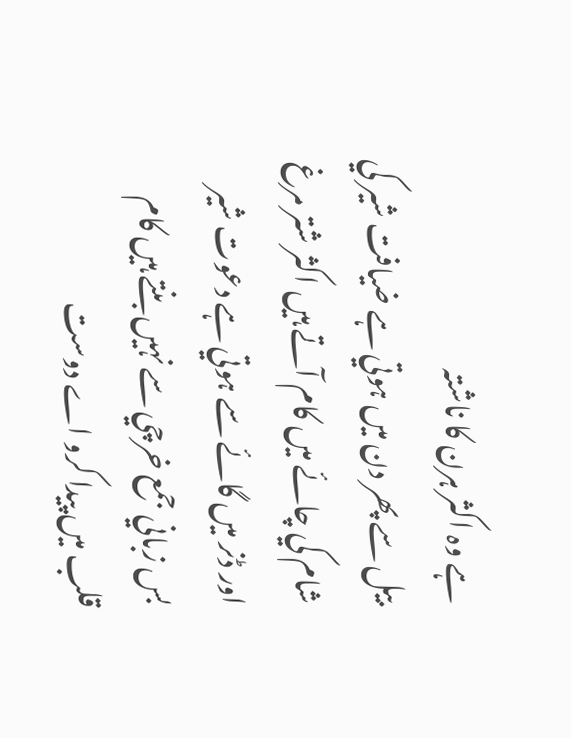ہے وہ اکثر ہرن کا ناشتہ
بيل سے پھر دن ميں ہوتي ہے ضيافت شير کي
شام کي چائے ميں کام آتے ہيں اکثر شتر مرغ
اور ڈنر ميں گائے سے ہوتي ہے دعوت شير
بس زباني جمع خرچي سے نہيں بنتے ہيں کام
قلب ميں پيدا کرو اے دوست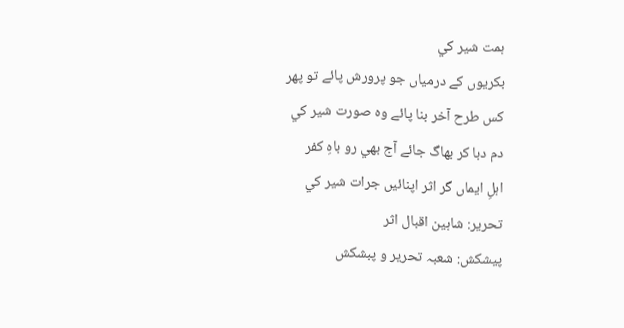ہمت شير کي
بکريوں کے درمياں جو پرورش پائے تو پھر
کس طرح آخر بنا پائے وہ صورت شير کي
دم دبا کر بھاگ جائے آج بھي رو باہِ کفر
اہلِ ايماں گر اثر اپنائيں جرات شير کي
تحرير: شاہين اقبال اثر
پيشکش: شعبہ تحرير و پبشکش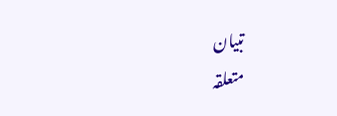تبيان
متعلقہ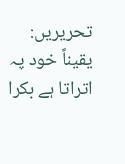تحريريں:
يقيناً خود پہ اتراتا ہے بکرا